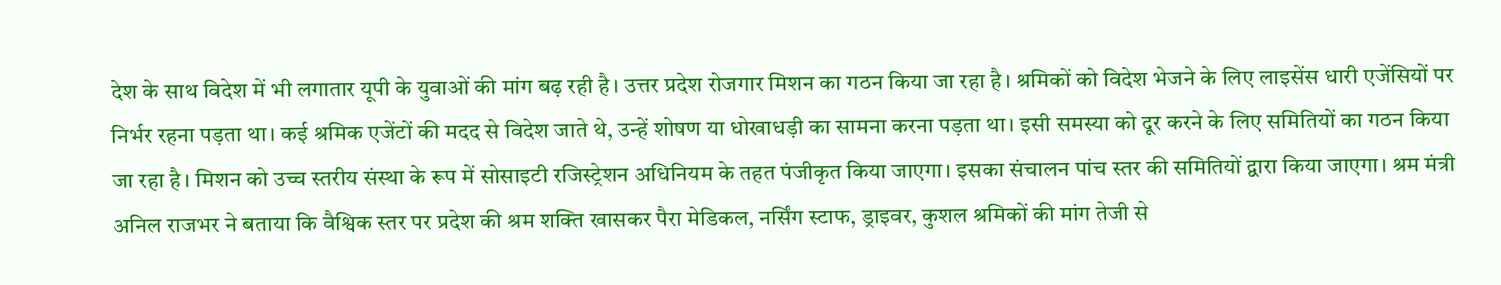देश के साथ विदेश में भी लगातार यूपी के युवाओं की मांग बढ़ रही है। उत्तर प्रदेश रोजगार मिशन का गठन किया जा रहा है। श्रमिकों को विदेश भेजने के लिए लाइसेंस धारी एजेंसियों पर निर्भर रहना पड़ता था। कई श्रमिक एजेंटों की मदद से विदेश जाते थे, उन्हें शोषण या धोखाधड़ी का सामना करना पड़ता था। इसी समस्या को दूर करने के लिए समितियों का गठन किया जा रहा है। मिशन को उच्च स्तरीय संस्था के रूप में सोसाइटी रजिस्ट्रेशन अधिनियम के तहत पंजीकृत किया जाएगा। इसका संचालन पांच स्तर की समितियों द्वारा किया जाएगा। श्रम मंत्री अनिल राजभर ने बताया कि वैश्विक स्तर पर प्रदेश की श्रम शक्ति खासकर पैरा मेडिकल, नर्सिंग स्टाफ, ड्राइवर, कुशल श्रमिकों की मांग तेजी से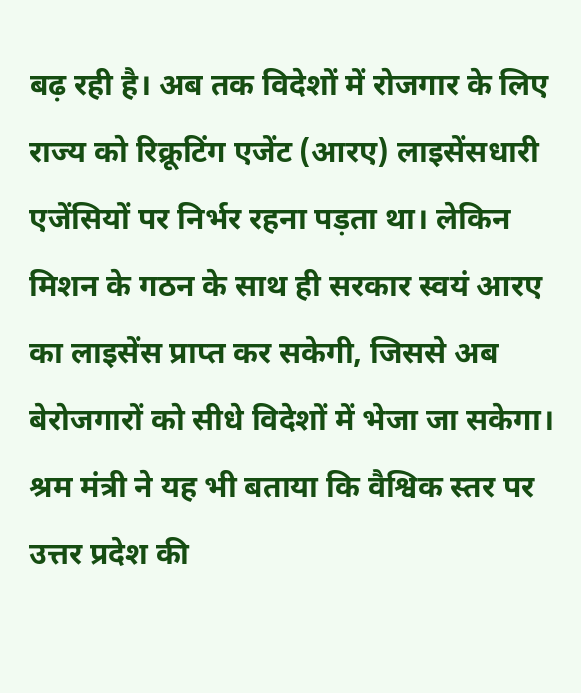बढ़ रही है। अब तक विदेशों में रोजगार के लिए राज्य को रिक्रूटिंग एजेंट (आरए) लाइसेंसधारी एजेंसियों पर निर्भर रहना पड़ता था। लेकिन मिशन के गठन के साथ ही सरकार स्वयं आरए का लाइसेंस प्राप्त कर सकेगी, जिससे अब बेरोजगारों को सीधे विदेशों में भेजा जा सकेगा। श्रम मंत्री ने यह भी बताया कि वैश्विक स्तर पर उत्तर प्रदेश की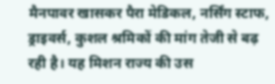मैनपावर खासकर पैरा मेडिकल, नर्सिंग स्टाफ, ड्राइवर्स, कुशल श्रमिकों की मांग तेजी से बढ़ रही है। यह मिशन राज्य की उस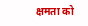क्षमता को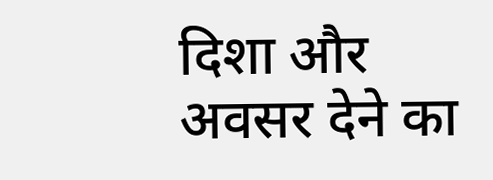दिशा और अवसर देने का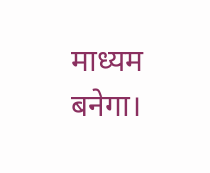माध्यम बनेगा।